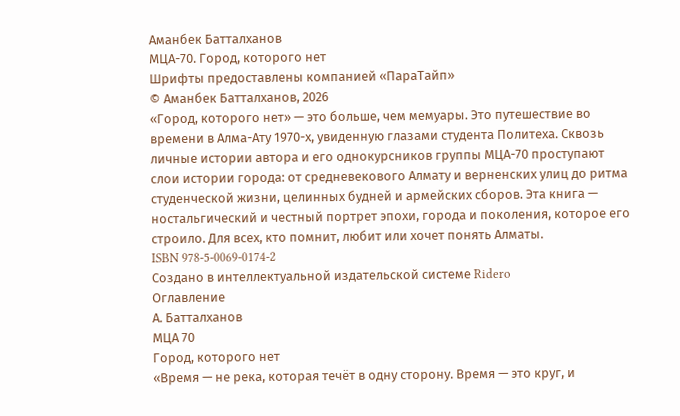Аманбек Батталханов
МЦА-70. Город, которого нет
Шрифты предоставлены компанией «ПараТайп»
© Аманбек Батталханов, 2026
«Город, которого нет» — это больше, чем мемуары. Это путешествие во времени в Алма-Ату 1970-х, увиденную глазами студента Политеха. Сквозь личные истории автора и его однокурсников группы МЦА-70 проступают слои истории города: от средневекового Алмату и верненских улиц до ритма студенческой жизни, целинных будней и армейских сборов. Эта книга — ностальгический и честный портрет эпохи, города и поколения, которое его строило. Для всех, кто помнит, любит или хочет понять Алматы.
ISBN 978-5-0069-0174-2
Создано в интеллектуальной издательской системе Ridero
Оглавление
А. Батталханов
МЦА 70
Город, которого нет
«Время — не река, которая течёт в одну сторону. Время — это круг, и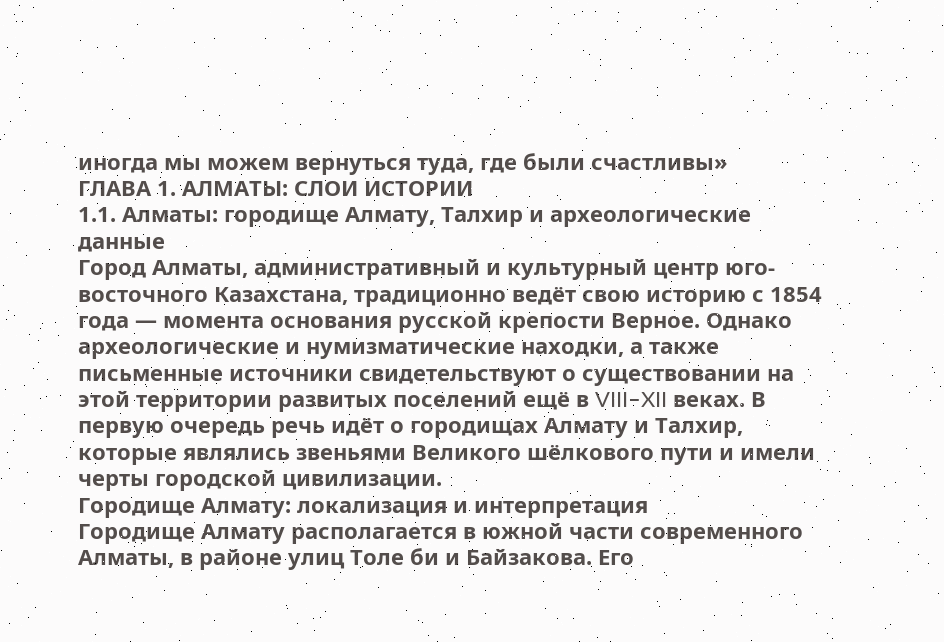иногда мы можем вернуться туда, где были счастливы»
ГЛАВА 1. АЛМАТЫ: СЛОИ ИСТОРИИ
1.1. Алматы: городище Алмату, Талхир и археологические данные
Город Алматы, административный и культурный центр юго-восточного Казахстана, традиционно ведёт свою историю с 1854 года — момента основания русской крепости Верное. Однако археологические и нумизматические находки, а также письменные источники свидетельствуют о существовании на этой территории развитых поселений ещё в VIII–XII веках. В первую очередь речь идёт о городищах Алмату и Талхир, которые являлись звеньями Великого шёлкового пути и имели черты городской цивилизации.
Городище Алмату: локализация и интерпретация
Городище Алмату располагается в южной части современного Алматы, в районе улиц Толе би и Байзакова. Его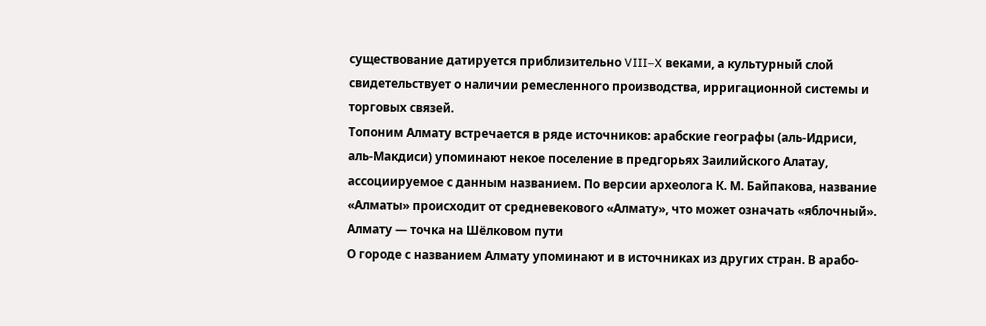существование датируется приблизительно VIII–X веками, а культурный слой свидетельствует о наличии ремесленного производства, ирригационной системы и торговых связей.
Топоним Алмату встречается в ряде источников: арабские географы (аль-Идриси, аль-Макдиси) упоминают некое поселение в предгорьях Заилийского Алатау, ассоциируемое с данным названием. По версии археолога К. М. Байпакова, название «Алматы» происходит от средневекового «Алмату», что может означать «яблочный».
Алмату — точка на Шёлковом пути
О городе с названием Алмату упоминают и в источниках из других стран. В арабо-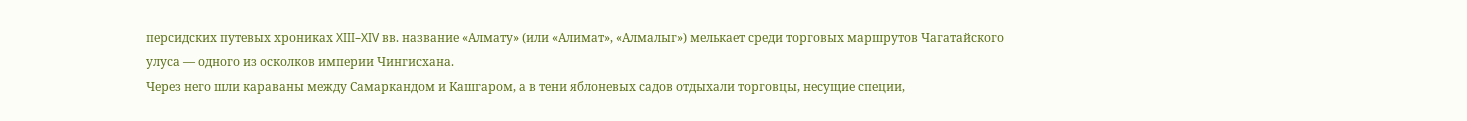персидских путевых хрониках XIII–XIV вв. название «Алмату» (или «Алимат», «Алмалыг») мелькает среди торговых маршрутов Чагатайского улуса — одного из осколков империи Чингисхана.
Через него шли караваны между Самаркандом и Кашгаром, а в тени яблоневых садов отдыхали торговцы, несущие специи,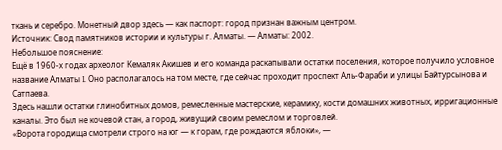ткань и серебро. Монетный двор здесь — как паспорт: город признан важным центром.
Источник: Свод памятников истории и культуры г. Алматы. — Алматы: 2002.
Небольшое пояснение:
Ещё в 1960-х годах археолог Кемаляк Акишев и его команда раскапывали остатки поселения, которое получило условное название Алматы I. Оно располагалось на том месте, где сейчас проходит проспект Аль-Фараби и улицы Байтурсынова и Сатпаева.
Здесь нашли остатки глинобитных домов, ремесленные мастерские, керамику, кости домашних животных, ирригационные каналы. Это был не кочевой стан, а город, живущий своим ремеслом и торговлей.
«Ворота городища смотрели строго на юг — к горам, где рождаются яблоки», —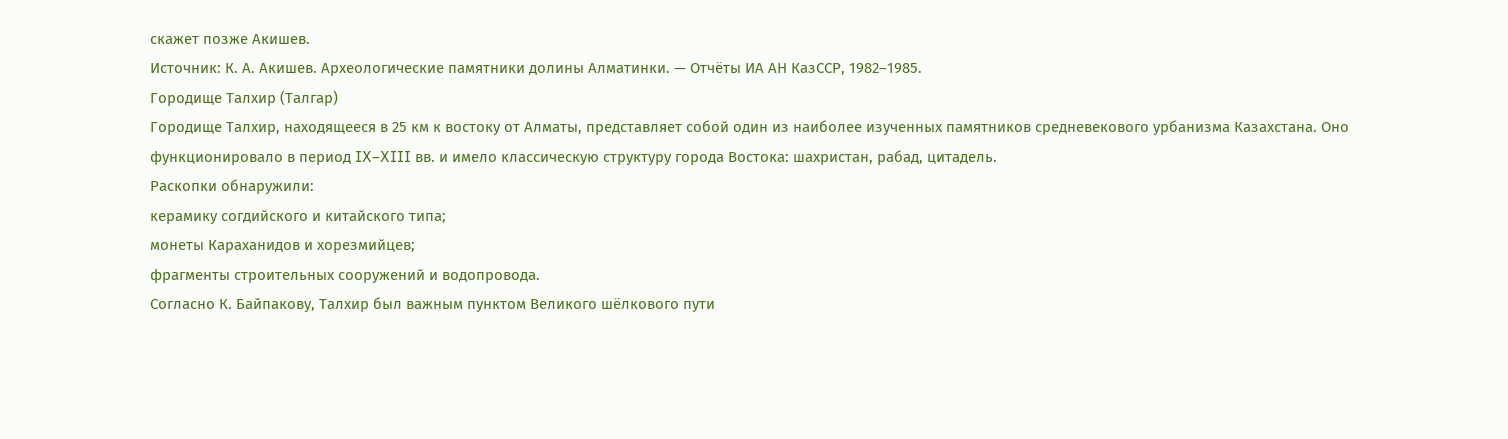скажет позже Акишев.
Источник: К. А. Акишев. Археологические памятники долины Алматинки. — Отчёты ИА АН КазССР, 1982–1985.
Городище Талхир (Талгар)
Городище Талхир, находящееся в 25 км к востоку от Алматы, представляет собой один из наиболее изученных памятников средневекового урбанизма Казахстана. Оно функционировало в период IX–XIII вв. и имело классическую структуру города Востока: шахристан, рабад, цитадель.
Раскопки обнаружили:
керамику согдийского и китайского типа;
монеты Караханидов и хорезмийцев;
фрагменты строительных сооружений и водопровода.
Согласно К. Байпакову, Талхир был важным пунктом Великого шёлкового пути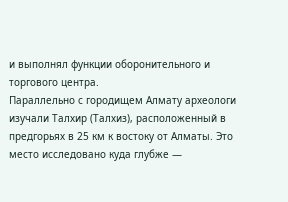и выполнял функции оборонительного и торгового центра.
Параллельно с городищем Алмату археологи изучали Талхир (Талхиз), расположенный в предгорьях в 25 км к востоку от Алматы. Это место исследовано куда глубже —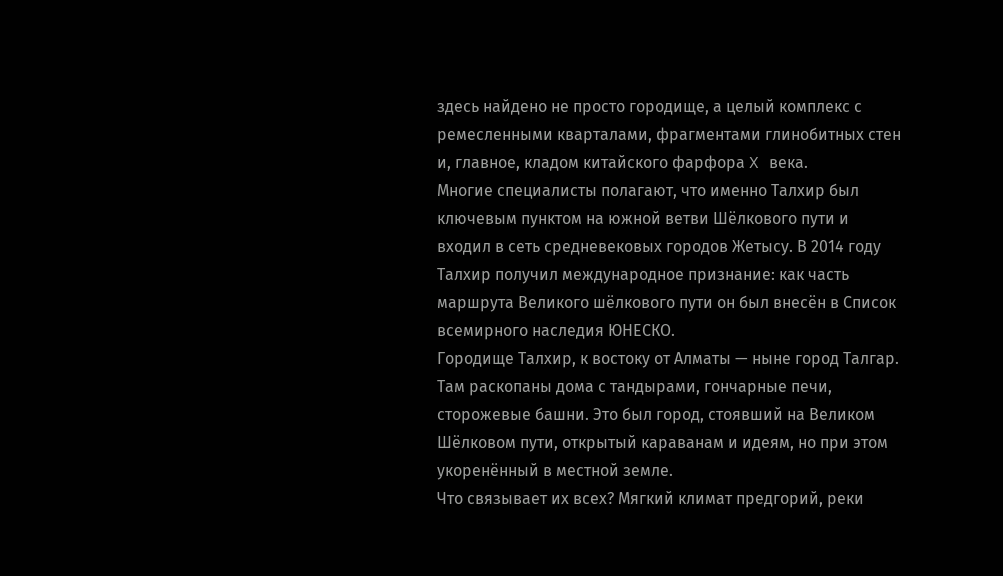здесь найдено не просто городище, а целый комплекс с ремесленными кварталами, фрагментами глинобитных стен и, главное, кладом китайского фарфора X века.
Многие специалисты полагают, что именно Талхир был ключевым пунктом на южной ветви Шёлкового пути и входил в сеть средневековых городов Жетысу. В 2014 году Талхир получил международное признание: как часть маршрута Великого шёлкового пути он был внесён в Список всемирного наследия ЮНЕСКО.
Городище Талхир, к востоку от Алматы — ныне город Талгар. Там раскопаны дома с тандырами, гончарные печи, сторожевые башни. Это был город, стоявший на Великом Шёлковом пути, открытый караванам и идеям, но при этом укоренённый в местной земле.
Что связывает их всех? Мягкий климат предгорий, реки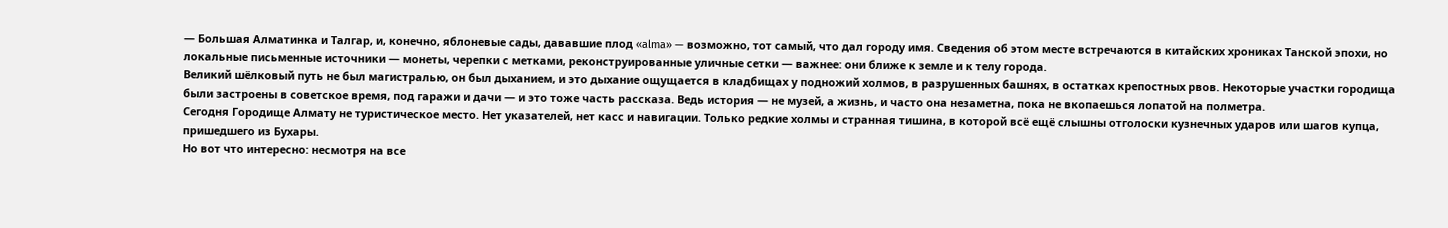— Большая Алматинка и Талгар, и, конечно, яблоневые сады, дававшие плод «alma» — возможно, тот самый, что дал городу имя. Сведения об этом месте встречаются в китайских хрониках Танской эпохи, но локальные письменные источники — монеты, черепки с метками, реконструированные уличные сетки — важнее: они ближе к земле и к телу города.
Великий шёлковый путь не был магистралью, он был дыханием, и это дыхание ощущается в кладбищах у подножий холмов, в разрушенных башнях, в остатках крепостных рвов. Некоторые участки городища были застроены в советское время, под гаражи и дачи — и это тоже часть рассказа. Ведь история — не музей, а жизнь, и часто она незаметна, пока не вкопаешься лопатой на полметра.
Сегодня Городище Алмату не туристическое место. Нет указателей, нет касс и навигации. Только редкие холмы и странная тишина, в которой всё ещё слышны отголоски кузнечных ударов или шагов купца, пришедшего из Бухары.
Но вот что интересно: несмотря на все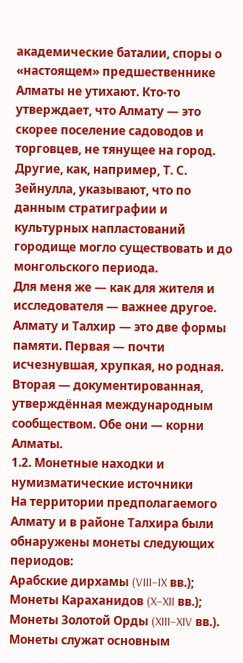академические баталии, споры о «настоящем» предшественнике Алматы не утихают. Кто-то утверждает, что Алмату — это скорее поселение садоводов и торговцев, не тянущее на город. Другие, как, например, Т. С. Зейнулла, указывают, что по данным стратиграфии и культурных напластований городище могло существовать и до монгольского периода.
Для меня же — как для жителя и исследователя — важнее другое. Алмату и Талхир — это две формы памяти. Первая — почти исчезнувшая, хрупкая, но родная. Вторая — документированная, утверждённая международным сообществом. Обе они — корни Алматы.
1.2. Монетные находки и нумизматические источники
На территории предполагаемого Алмату и в районе Талхира были обнаружены монеты следующих периодов:
Арабские дирхамы (VIII–IX вв.);
Монеты Караханидов (X–XII вв.);
Монеты Золотой Орды (XIII–XIV вв.).
Монеты служат основным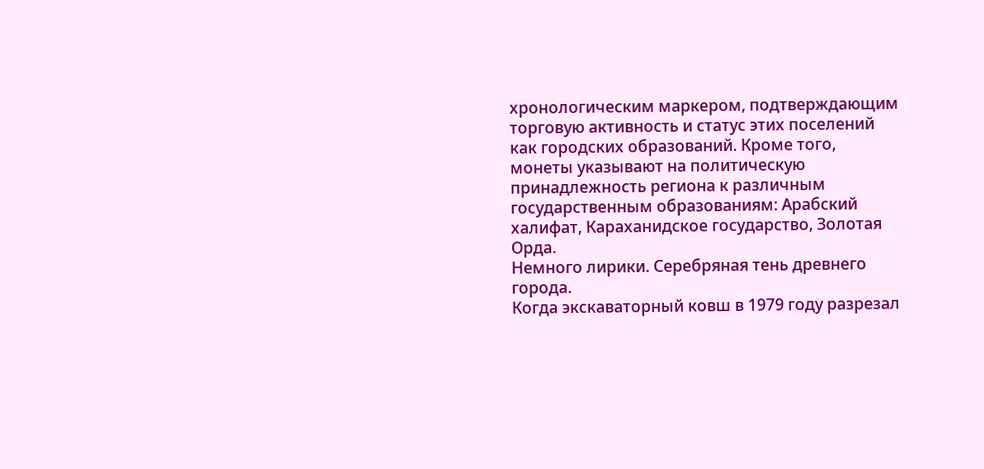хронологическим маркером, подтверждающим торговую активность и статус этих поселений как городских образований. Кроме того, монеты указывают на политическую принадлежность региона к различным государственным образованиям: Арабский халифат, Караханидское государство, Золотая Орда.
Немного лирики. Серебряная тень древнего города.
Когда экскаваторный ковш в 1979 году разрезал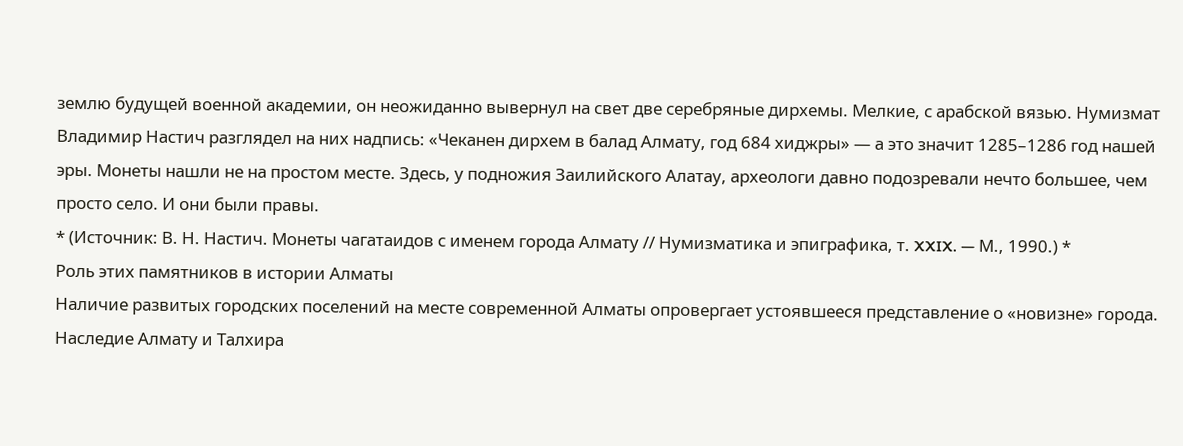землю будущей военной академии, он неожиданно вывернул на свет две серебряные дирхемы. Мелкие, с арабской вязью. Нумизмат Владимир Настич разглядел на них надпись: «Чеканен дирхем в балад Алмату, год 684 хиджры» — а это значит 1285–1286 год нашей эры. Монеты нашли не на простом месте. Здесь, у подножия Заилийского Алатау, археологи давно подозревали нечто большее, чем просто село. И они были правы.
* (Источник: В. Н. Настич. Монеты чагатаидов с именем города Алмату // Нумизматика и эпиграфика, т. XXIX. — М., 1990.) *
Роль этих памятников в истории Алматы
Наличие развитых городских поселений на месте современной Алматы опровергает устоявшееся представление о «новизне» города. Наследие Алмату и Талхира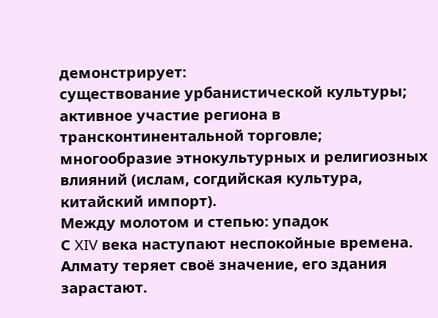демонстрирует:
существование урбанистической культуры;
активное участие региона в трансконтинентальной торговле;
многообразие этнокультурных и религиозных влияний (ислам, согдийская культура, китайский импорт).
Между молотом и степью: упадок
С XIV века наступают неспокойные времена. Алмату теряет своё значение, его здания зарастают.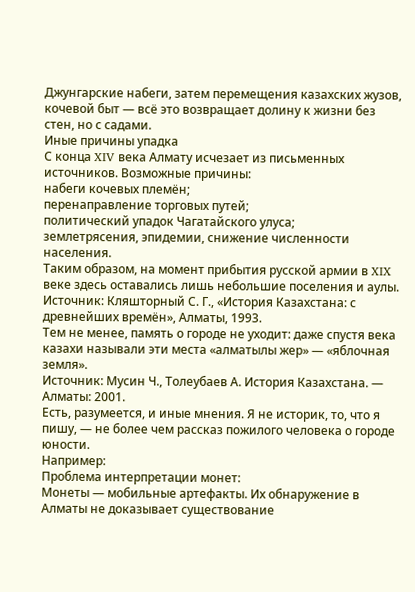Джунгарские набеги, затем перемещения казахских жузов, кочевой быт — всё это возвращает долину к жизни без стен, но с садами.
Иные причины упадка
С конца XIV века Алмату исчезает из письменных источников. Возможные причины:
набеги кочевых племён;
перенаправление торговых путей;
политический упадок Чагатайского улуса;
землетрясения, эпидемии, снижение численности населения.
Таким образом, на момент прибытия русской армии в XIX веке здесь оставались лишь небольшие поселения и аулы.
Источник: Кляшторный С. Г., «История Казахстана: с древнейших времён», Алматы, 1993.
Тем не менее, память о городе не уходит: даже спустя века казахи называли эти места «алматылы жер» — «яблочная земля».
Источник: Мусин Ч., Толеубаев А. История Казахстана. — Алматы: 2001.
Есть, разумеется, и иные мнения. Я не историк, то, что я пишу, — не более чем рассказ пожилого человека о городе юности.
Например:
Проблема интерпретации монет:
Монеты — мобильные артефакты. Их обнаружение в Алматы не доказывает существование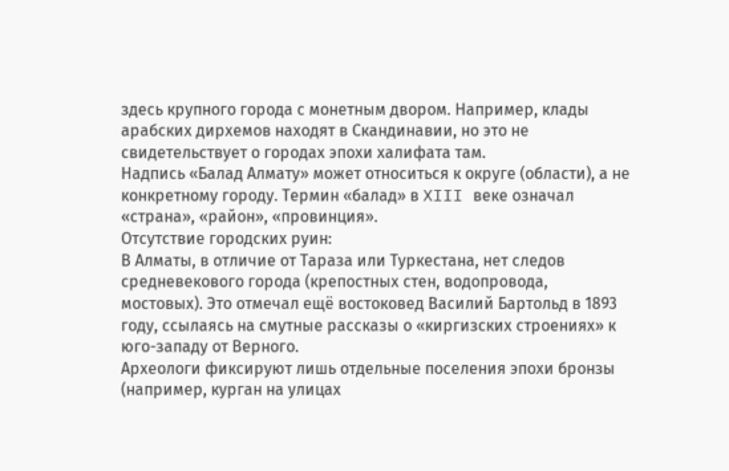здесь крупного города с монетным двором. Например, клады арабских дирхемов находят в Скандинавии, но это не свидетельствует о городах эпохи халифата там.
Надпись «Балад Алмату» может относиться к округе (области), а не конкретному городу. Термин «балад» в XIII веке означал «страна», «район», «провинция».
Отсутствие городских руин:
В Алматы, в отличие от Тараза или Туркестана, нет следов средневекового города (крепостных стен, водопровода, мостовых). Это отмечал ещё востоковед Василий Бартольд в 1893 году, ссылаясь на смутные рассказы о «киргизских строениях» к юго-западу от Верного.
Археологи фиксируют лишь отдельные поселения эпохи бронзы (например, курган на улицах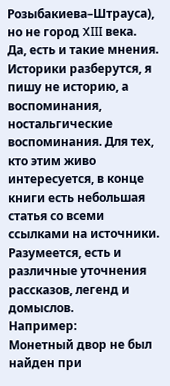Розыбакиева–Штрауса), но не город XIII века.
Да, есть и такие мнения. Историки разберутся, я пишу не историю, а воспоминания, ностальгические воспоминания. Для тех, кто этим живо интересуется, в конце книги есть небольшая статья со всеми ссылками на источники.
Разумеется, есть и различные уточнения рассказов, легенд и домыслов.
Например:
Монетный двор не был найден при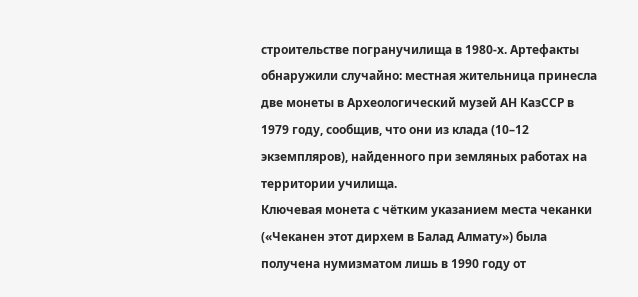строительстве погранучилища в 1980-х. Артефакты обнаружили случайно: местная жительница принесла две монеты в Археологический музей АН КазССР в 1979 году, сообщив, что они из клада (10–12 экземпляров), найденного при земляных работах на территории училища.
Ключевая монета с чётким указанием места чеканки («Чеканен этот дирхем в Балад Алмату») была получена нумизматом лишь в 1990 году от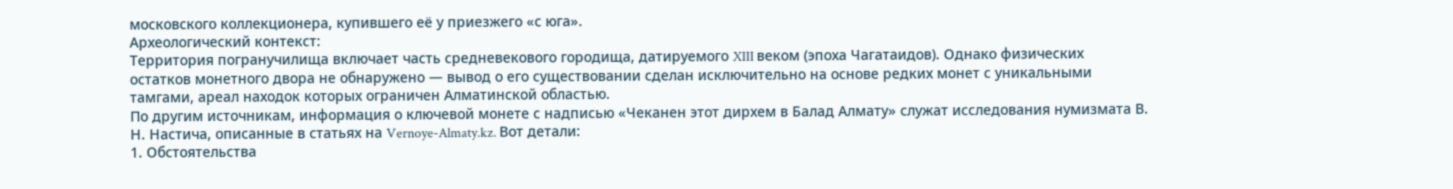московского коллекционера, купившего её у приезжего «с юга».
Археологический контекст:
Территория погранучилища включает часть средневекового городища, датируемого XIII веком (эпоха Чагатаидов). Однако физических остатков монетного двора не обнаружено — вывод о его существовании сделан исключительно на основе редких монет с уникальными тамгами, ареал находок которых ограничен Алматинской областью.
По другим источникам, информация о ключевой монете с надписью «Чеканен этот дирхем в Балад Алмату» служат исследования нумизмата В. Н. Настича, описанные в статьях на Vernoye-Almaty.kz. Вот детали:
1. Обстоятельства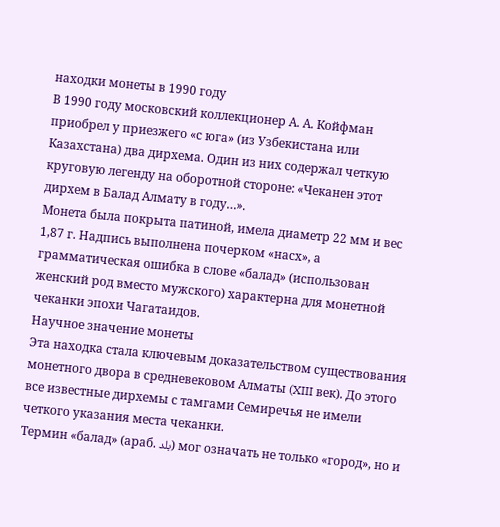находки монеты в 1990 году
В 1990 году московский коллекционер А. А. Койфман приобрел у приезжего «с юга» (из Узбекистана или Казахстана) два дирхема. Один из них содержал четкую круговую легенду на оборотной стороне: «Чеканен этот дирхем в Балад Алмату в году…».
Монета была покрыта патиной, имела диаметр 22 мм и вес 1,87 г. Надпись выполнена почерком «насх», а грамматическая ошибка в слове «балад» (использован женский род вместо мужского) характерна для монетной чеканки эпохи Чагатаидов.
Научное значение монеты
Эта находка стала ключевым доказательством существования монетного двора в средневековом Алматы (XIII век). До этого все известные дирхемы с тамгами Семиречья не имели четкого указания места чеканки.
Термин «балад» (араб. بلد) мог означать не только «город», но и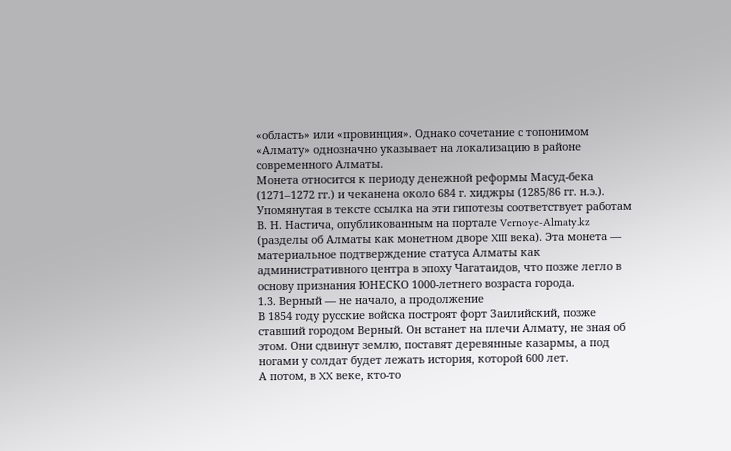«область» или «провинция». Однако сочетание с топонимом «Алмату» однозначно указывает на локализацию в районе современного Алматы.
Монета относится к периоду денежной реформы Масуд-бека (1271–1272 гг.) и чеканена около 684 г. хиджры (1285/86 гг. н.э.).
Упомянутая в тексте ссылка на эти гипотезы соответствует работам В. Н. Настича, опубликованным на портале Vernoye-Almaty.kz (разделы об Алматы как монетном дворе XIII века). Эта монета — материальное подтверждение статуса Алматы как административного центра в эпоху Чагатаидов, что позже легло в основу признания ЮНЕСКО 1000-летнего возраста города.
1.3. Верный — не начало, а продолжение
В 1854 году русские войска построят форт Заилийский, позже ставший городом Верный. Он встанет на плечи Алмату, не зная об этом. Они сдвинут землю, поставят деревянные казармы, а под ногами у солдат будет лежать история, которой 600 лет.
А потом, в XX веке, кто-то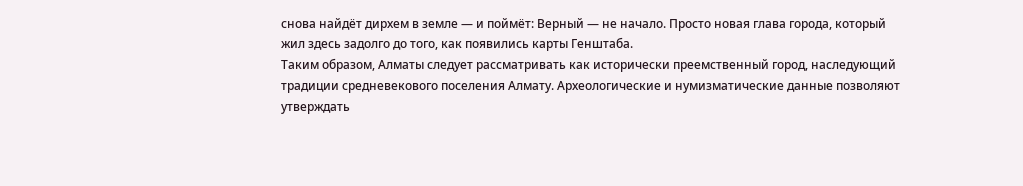снова найдёт дирхем в земле — и поймёт: Верный — не начало. Просто новая глава города, который жил здесь задолго до того, как появились карты Генштаба.
Таким образом, Алматы следует рассматривать как исторически преемственный город, наследующий традиции средневекового поселения Алмату. Археологические и нумизматические данные позволяют утверждать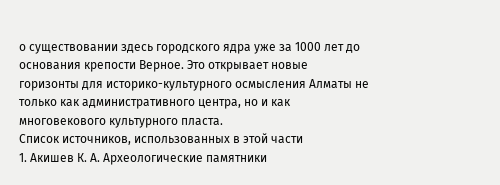о существовании здесь городского ядра уже за 1000 лет до основания крепости Верное. Это открывает новые горизонты для историко-культурного осмысления Алматы не только как административного центра, но и как многовекового культурного пласта.
Список источников, использованных в этой части
1. Акишев К. А. Археологические памятники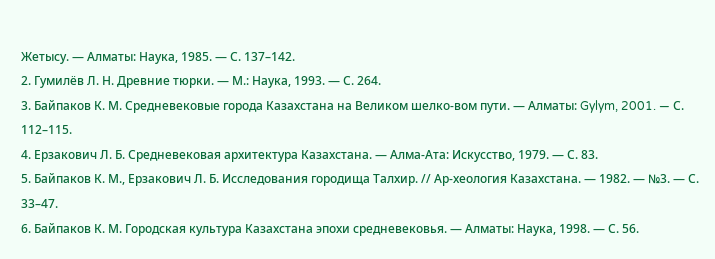Жетысу. — Алматы: Наука, 1985. — С. 137–142.
2. Гумилёв Л. Н. Древние тюрки. — М.: Наука, 1993. — С. 264.
3. Байпаков К. М. Средневековые города Казахстана на Великом шелко-вом пути. — Алматы: Gylym, 2001. — С. 112–115.
4. Ерзакович Л. Б. Средневековая архитектура Казахстана. — Алма-Ата: Искусство, 1979. — С. 83.
5. Байпаков К. М., Ерзакович Л. Б. Исследования городища Талхир. // Ар-хеология Казахстана. — 1982. — №3. — С. 33–47.
6. Байпаков К. М. Городская культура Казахстана эпохи средневековья. — Алматы: Наука, 1998. — С. 56.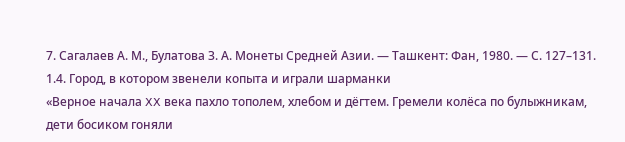7. Сагалаев А. М., Булатова З. А. Монеты Средней Азии. — Ташкент: Фан, 1980. — С. 127–131.
1.4. Город, в котором звенели копыта и играли шарманки
«Верное начала XX века пахло тополем, хлебом и дёгтем. Гремели колёса по булыжникам, дети босиком гоняли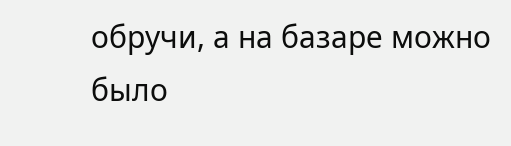обручи, а на базаре можно было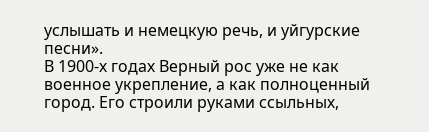услышать и немецкую речь, и уйгурские песни».
В 1900-х годах Верный рос уже не как военное укрепление, а как полноценный город. Его строили руками ссыльных,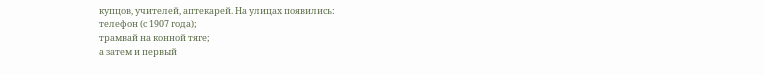купцов, учителей, аптекарей. На улицах появились:
телефон (с 1907 года);
трамвай на конной тяге;
а затем и первый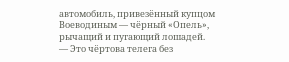автомобиль, привезённый купцом Воеводиным — чёрный «Опель», рычащий и пугающий лошадей.
— Это чёртова телега без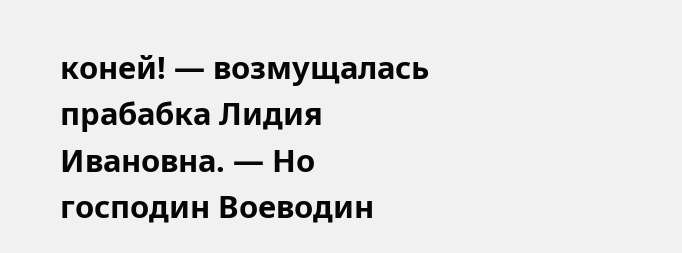коней! — возмущалась прабабка Лидия Ивановна. — Но господин Воеводин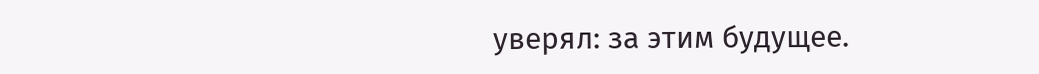уверял: за этим будущее.